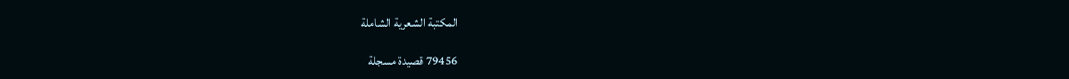المكتبة الشعرية الشاملة

79456 قصيدة مسجلة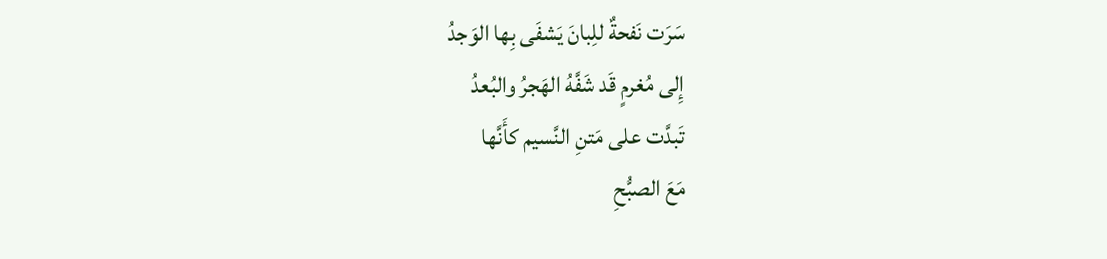سَرَت نَفحةٌ للِبانَ يَشفَى بِها الوَجدُ
إِلى مُغرمٍ قَد شَفَّهُ الهَجرُ والبُعدُ
تَبدَّت على مَتنِ النَّسيم كأَنَّها
مَعَ الصبُّحِ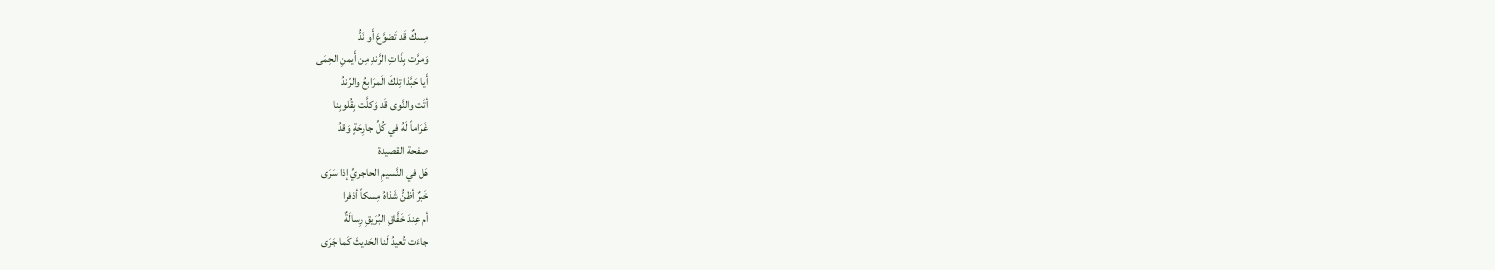مِسكٌ قَد تَضوَّعَ أَو نَدُّ
وَمرَّت بِذَاتِ الرَّندِ مِن أَيمنِ الحِمَى
أَيا حَبَّذا تِلكَ الَمرَابعُ والرّندُ
أتَت والنَّوى قَد وَكلَّت بِقُلوبِنا
غَرَاماً لَهُ في كُلِّ جارِحَةٍ وَقدُ
صفحة القصيدة
هَل في النَّسيمِ الحاجريِّ إذا سَرَى
خَبرٌ أظنُّ شَذاهُ مِسكاً أذفرا
أم عِندَ خَفَّاقِ البُرَيقِ رِسالَةٌ
جاءَت تُعيدُ لَنا الحَديثَ كَما جَرَى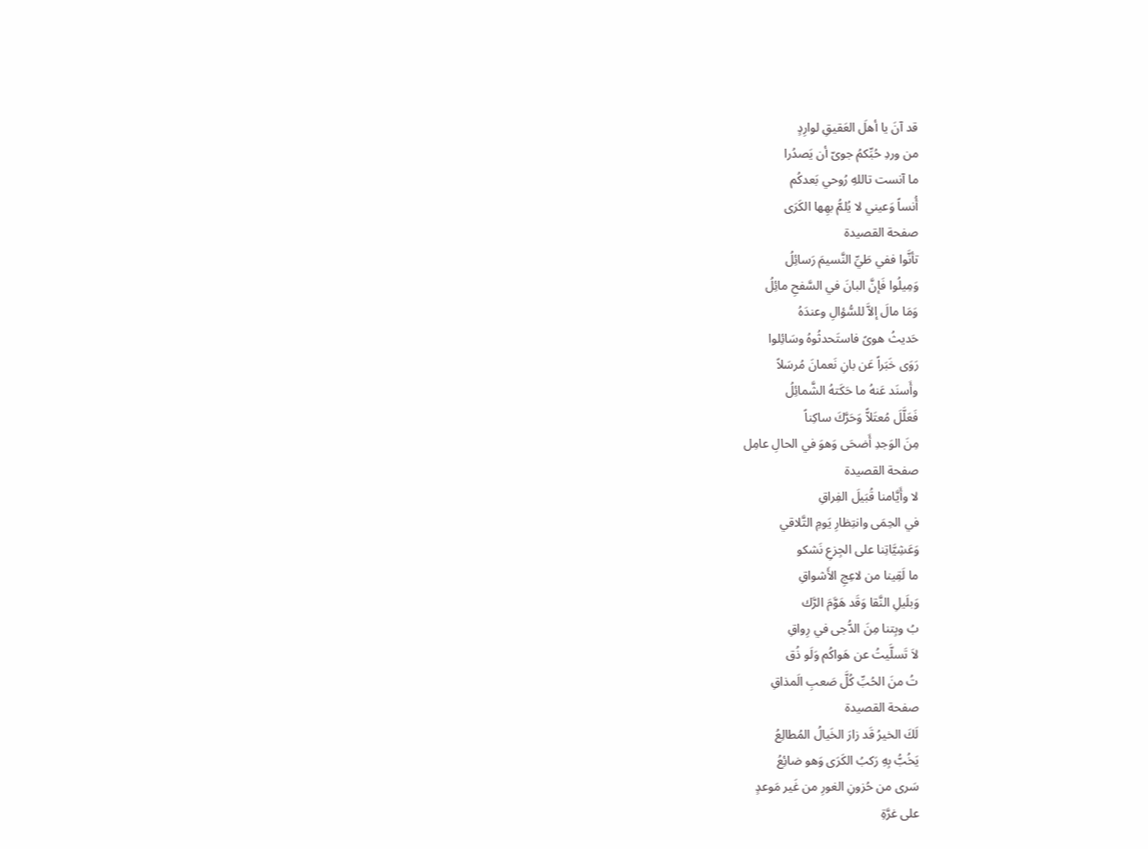قد آنَ يا أهلَ العَقيقِ لوارِدٍ
من وردِ حُبِّكمُ جوىّ أن يَصدُرا
ما آنست تاللهِ رُوحي بَعدكُم
أُنساً وَعيني لا يُلمُّ بهِها الكَرَى
صفحة القصيدة
تأنَّوا ففي طَيِّ النَّسيمَ رَسائِلُ
وَمِيلُوا فَإنَّ البانَ في السَّفحِ مائِلُ
وَمَا مالَ إلاَّ للسُّؤالِ وعندَهُ
حَديثُ هوىً فاستَحدثُوهُ وسَائِلوا
رَوَى خَبَراً عَن بانِ نَعمانَ مُرسَلاً
وأَسنَد عَنهُ ما حَكَتهُ الشَّمائِلُ
فَعَلَّلَ مُعتَلاًّ وَحَرَّكَ ساكِناً
مِنَ الوَجدِ أَضحَى وَهوَ في الحالِ عامِل
صفحة القصيدة
لا وأَيَّامنا قُبَيلَ الفِراقِ
في الحِمَى وانتِظارِ يَومِ التَّلاقي
وَعَشِيَّاتِنا على الجِزعِ نَشكو
ما لَقِينا من لاعِجِ الأَشواقِ
وَبلَيلِ النَّقا وَقَد هَوَّمَ الرَّك
بُ وبِتنا مِنَ الدُّجى في رِواقِ
لاَ تَسلَّيتُ عن هَواكُم وَلَو ذُق
تُ منَ الحُبِّ كُلَّ صَعبِ الَمذاقِ
صفحة القصيدة
لَكَ الخيرُ قَد زارَ الخَيالُ المُطالِعُ
يَخُبُّ بِهِ رَكبُ الكَرَى وَهو ضائِعُ
سَرى من حُزونِ الغورِ من غَير مَوعدٍ
على غرَّةِ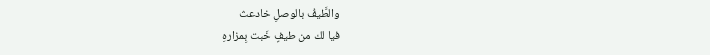والطَّيفُ بالوصلِ خادعث
فيا لك من طيفٍ خَبت بِمزارهِ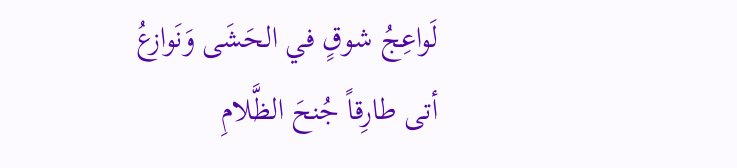لَواعِجُ شوقٍ في الحَشَى وَنَوازعُ
أتى طارِقاً جُنحَ الظَّلامِ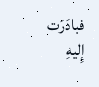فبادَرَت
إِليهِ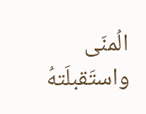الُمنَى واستَقبلَتهُ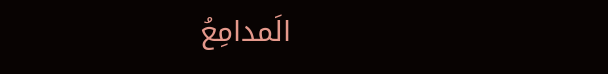الَمدامِعُ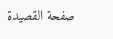صفحة القصيدة